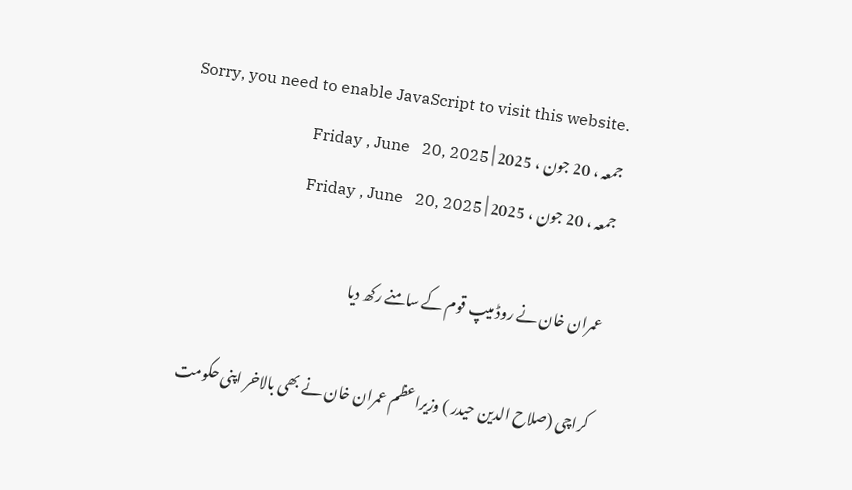Sorry, you need to enable JavaScript to visit this website.
جمعہ ، 20 جون ، 2025 | Friday , June   20, 2025
جمعہ ، 20 جون ، 2025 | Friday , June   20, 2025

عمران خان نے روڈ میپ قوم کے سامنے رکھ دیا

کراچی (صلاح الدین حیدر ) وزیراعظم عمران خان نے بھی بالاخر اپنی حکومت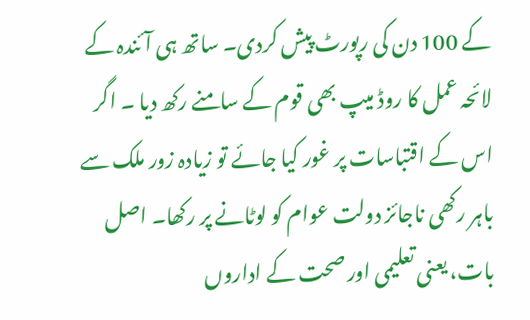کے 100 دن کی رپورٹ پیش کردی۔ ساتھ ہی آئندہ کے لائحہ عمل کا روڈ میپ بھی قوم کے سامنے رکھ دیا ۔ اگر اس کے اقتباسات پر غور کیا جائے تو زیادہ زور ملک سے باہر رکھی ناجائز دولت عوام کو لوٹانے پر رکھا۔ اصل بات، یعنی تعلیمی اور صحت کے اداروں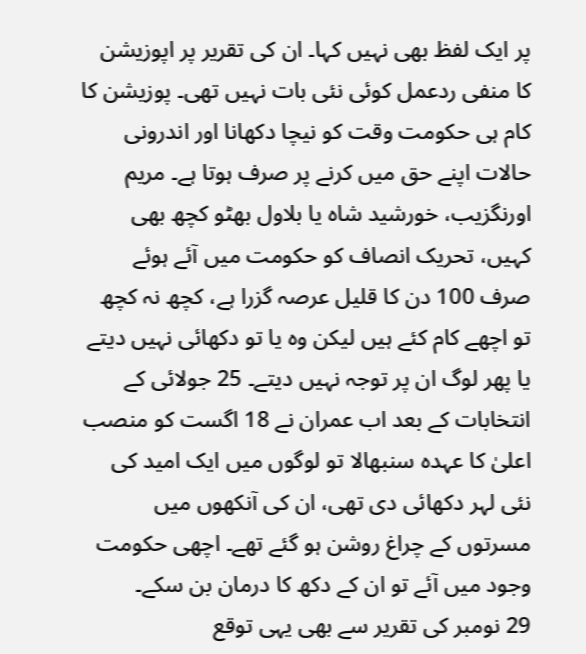پر ایک لفظ بھی نہیں کہا۔ ان کی تقریر پر اپوزیشن کا منفی ردعمل کوئی نئی بات نہیں تھی۔ پوزیشن کا کام ہی حکومت وقت کو نیچا دکھانا اور اندرونی حالات اپنے حق میں کرنے پر صرف ہوتا ہے۔ مریم اورنگزیب، خورشید شاہ یا بلاول بھٹو کچھ بھی کہیں، تحریک انصاف کو حکومت میں آئے ہوئے صرف 100 دن کا قلیل عرصہ گزرا ہے، کچھ نہ کچھ تو اچھے کام کئے ہیں لیکن وہ یا تو دکھائی نہیں دیتے یا پھر لوگ ان پر توجہ نہیں دیتے۔ 25 جولائی کے انتخابات کے بعد اب عمران نے 18 اگست کو منصب اعلیٰ کا عہدہ سنبھالا تو لوگوں میں ایک امید کی نئی لہر دکھائی دی تھی، ان کی آنکھوں میں مسرتوں کے چراغ روشن ہو گئے تھے۔ اچھی حکومت وجود میں آئے تو ان کے دکھ کا درمان بن سکے۔
29 نومبر کی تقریر سے بھی یہی توقع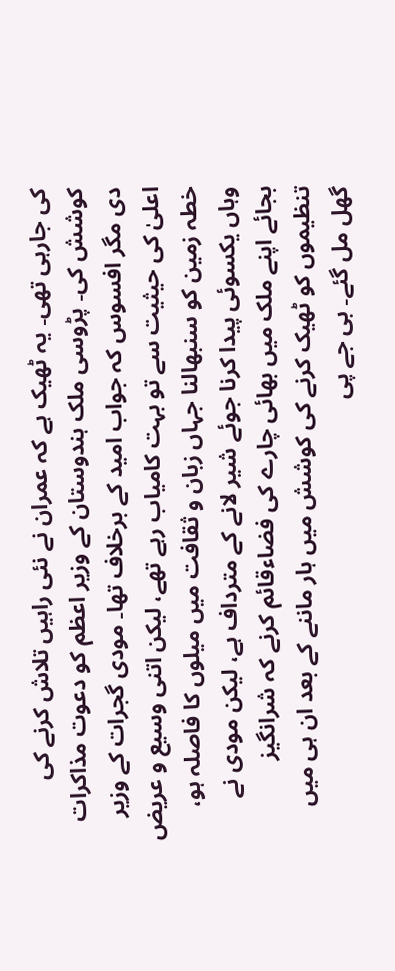کی جارہی تھی۔ یہ ٹھیک ہے کہ عمران نے نئی راہیں تلاش کرنے کی کوشش کی۔ پڑوسی ملک ہندوستان کے وزیر اعظم کو دعوت مذاکرات دی مگر افسوس کہ جواب امید کے برخلاف تھا۔ مودی گجرات کے وزیر اعلیٰ کی حیثیت سے تو بہت کامیاب رہے تھے، لیکن اتنی وسیع و عریض خطہ زمین کو سنبھالنا جہاں زبان و ثقافت میں میلوں کا فاصلہ ہو، وہاں یکسوئی پیدا کرنا جوئے شیر لانے کے مترداف ہے، لیکن مودی نے بجائے اپنے ملک میں بھائی چارے کی فضاءقائم کرنے کہ شرانگیز تنظیموں کو ٹھیک کرنے کی کوشش میں ہار ماننے کے بعد ان ہی میں گھل مل گئے۔ بی جے پی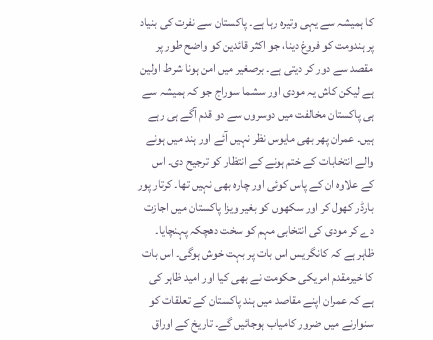کا ہمیشہ سے یہی وتیرہ رہا ہے۔ پاکستان سے نفرت کی بنیاد پر ہندومت کو فروغ دینا، جو اکثر قائدین کو واضح طور پر مقصد سے دور کر دیتی ہے۔ برصغیر میں امن ہونا شرط اولین ہے لیکن کاش یہ مودی اور سشما سوراج جو کہ ہمیشہ سے ہی پاکستان مخالفت میں دوسروں سے دو قدم آگے ہی رہے ہیں۔ عمران پھر بھی مایوس نظر نہیں آئے اور ہند میں ہونے والے انتخابات کے ختم ہونے کے انتظار کو ترجیح دی۔ اس کے علاوہ ان کے پاس کوئی اور چارہ بھی نہیں تھا۔ کرتار پور بارڈر کھول کر اور سکھوں کو بغیر ویزا پاکستان میں اجازت دے کر مودی کی انتخابی مہم کو سخت دھچکہ پہنچایا۔ ظاہر ہے کہ کانگریس اس بات پر بہت خوش ہوگی۔ اس بات کا خیرمقدم امریکی حکومت نے بھی کیا اور امید ظاہر کی ہے کہ عمران اپنے مقاصد میں ہند پاکستان کے تعلقات کو سنوارنے میں ضرور کامیاب ہوجائیں گے۔ تاریخ کے اوراق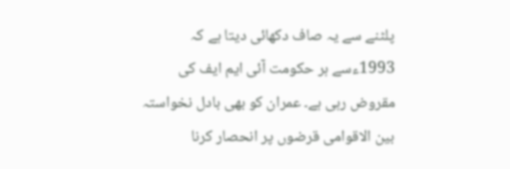پلٹنے سے یہ صاف دکھائی دیتا ہے کہ 1993ءسے ہر حکومت آئی ایم ایف کی مقروض رہی ہے۔ عمران کو بھی بادل نخواستہ بین الاقوامی قرضوں پر انحصار کرنا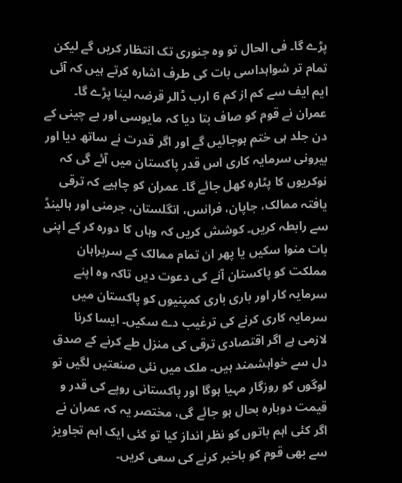پڑے گا۔ فی الحال تو وہ جنوری تک انتظار کریں گے لیکن تمام تر شواہداسی بات کی طرف اشارہ کرتے ہیں کہ آئی ایم ایف سے کم از کم 6 ارب ڈالر قرضہ لینا پڑے گا۔ عمران نے قوم کو صاف بتا دیا کہ مایوسی اور بے چینی کے دن جلد ہی ختم ہوجائیں گے اور اگر قدرت نے ساتھ دیا اور بیرونی سرمایہ کاری اس قدر پاکستان میں آئے گی کہ نوکریوں کا پٹارہ کھل جائے گا۔ عمران کو چاہیے کہ ترقی یافتہ ممالک، جاپان، فرانس، انگلستان، جرمنی اور ہالینڈ سے رابطہ کریں۔ کوشش کریں کہ وہاں کا دورہ کر کے اپنی بات منوا سکیں یا پھر ان تمام ممالک کے سربراہان مملکت کو پاکستان آنے کی دعوت دیں تاکہ وہ اپنے سرمایہ کار اور باری باری کمپنیوں کو پاکستان میں سرمایہ کاری کرنے کی ترغیب دے سکیں۔ ایسا کرنا لازمی ہے اگر اقتصادی ترقی کی منزل طے کرنے کے صدق دل سے خواہشمند ہیں۔ ملک میں نئی صنعتیں لگیں تو لوگوں کو روزگار مہیا ہوگا اور پاکستانی روپے کی قدر و قیمت دوبارہ بحال ہو جائے گی، مختصر یہ کہ عمران نے اگر کئی اہم باتوں کو نظر انداز کیا تو کئی ایک اہم تجاویز سے بھی قوم کو باخبر کرنے کی سعی کریں۔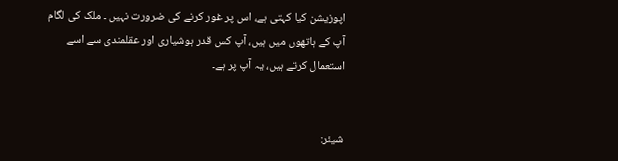اپوزیشن کیا کہتی ہے، اس پر غور کرنے کی ضرورت نہیں ۔ ملک کی لگام آپ کے ہاتھوں میں ہیں، آپ کس قدر ہوشیاری اور عقلمندی سے اسے استعمال کرتے ہیں، یہ آپ پر ہے۔


شیئر: